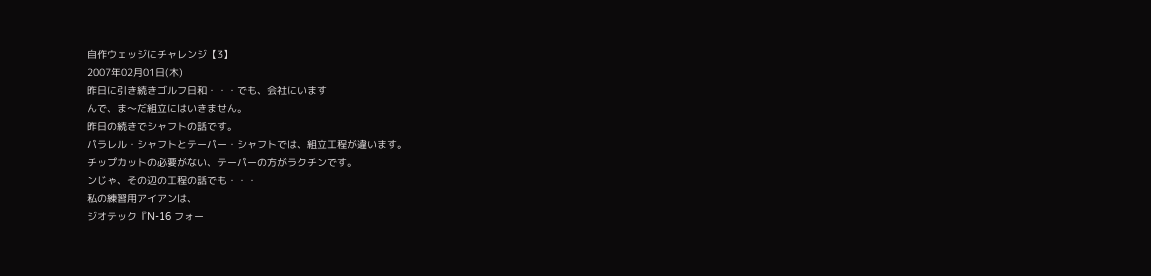自作ウェッジにチャレンジ【3】
2007年02月01日(木)
昨日に引き続きゴルフ日和・・・でも、会社にいます
んで、ま〜だ組立にはいきません。
昨日の続きでシャフトの話です。
パラレル・シャフトとテーパー・シャフトでは、組立工程が違います。
チップカットの必要がない、テーパーの方がラクチンです。
ンじゃ、その辺の工程の話でも・・・
私の練習用アイアンは、
ジオテック『N-16 フォー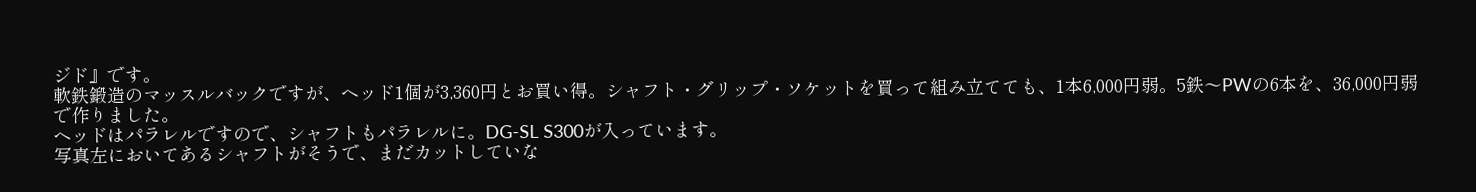ジド』です。
軟鉄鍛造のマッスルバックですが、ヘッド1個が3,360円とお買い得。シャフト・グリップ・ソケットを買って組み立てても、1本6,000円弱。5鉄〜PWの6本を、36,000円弱で作りました。
ヘッドはパラレルですので、シャフトもパラレルに。DG-SL S300が入っています。
写真左においてあるシャフトがそうで、まだカットしていな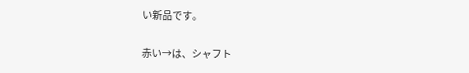い新品です。

赤い→は、シャフト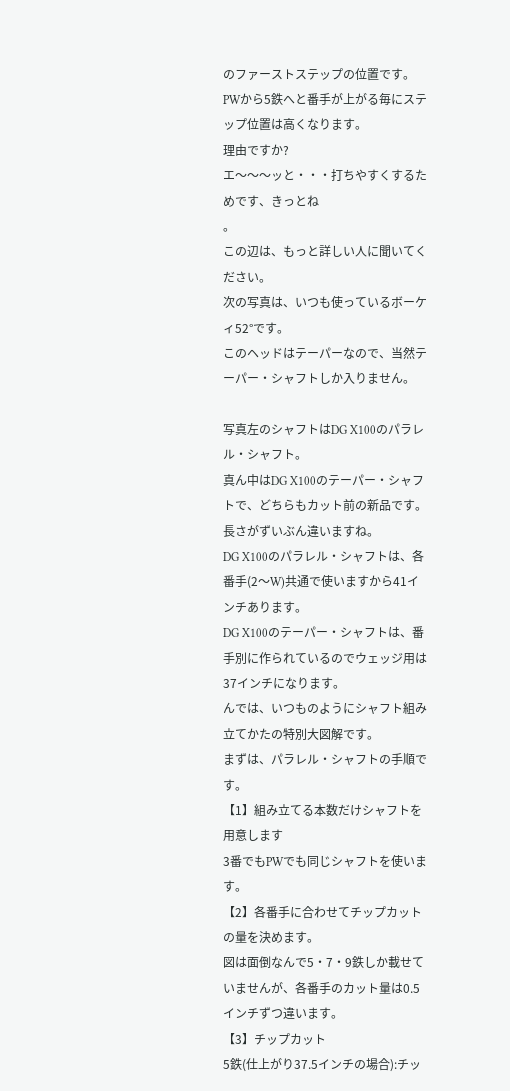のファーストステップの位置です。
PWから5鉄へと番手が上がる毎にステップ位置は高くなります。
理由ですか?
エ〜〜〜ッと・・・打ちやすくするためです、きっとね
。
この辺は、もっと詳しい人に聞いてください。
次の写真は、いつも使っているボーケィ52°です。
このヘッドはテーパーなので、当然テーパー・シャフトしか入りません。

写真左のシャフトはDG X100のパラレル・シャフト。
真ん中はDG X100のテーパー・シャフトで、どちらもカット前の新品です。
長さがずいぶん違いますね。
DG X100のパラレル・シャフトは、各番手(2〜W)共通で使いますから41インチあります。
DG X100のテーパー・シャフトは、番手別に作られているのでウェッジ用は37インチになります。
んでは、いつものようにシャフト組み立てかたの特別大図解です。
まずは、パラレル・シャフトの手順です。
【1】組み立てる本数だけシャフトを用意します
3番でもPWでも同じシャフトを使います。
【2】各番手に合わせてチップカットの量を決めます。
図は面倒なんで5・7・9鉄しか載せていませんが、各番手のカット量は0.5インチずつ違います。
【3】チップカット
5鉄(仕上がり37.5インチの場合):チッ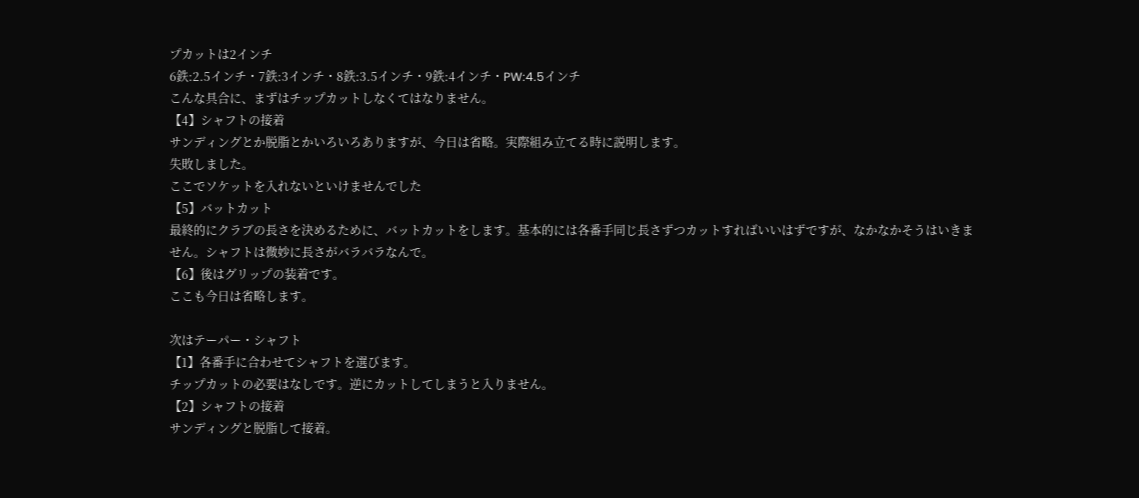プカットは2インチ
6鉄:2.5インチ・7鉄:3インチ・8鉄:3.5インチ・9鉄:4インチ・PW:4.5インチ
こんな具合に、まずはチップカットしなくてはなりません。
【4】シャフトの接着
サンディングとか脱脂とかいろいろありますが、今日は省略。実際組み立てる時に説明します。
失敗しました。
ここでソケットを入れないといけませんでした
【5】バットカット
最終的にクラブの長さを決めるために、バットカットをします。基本的には各番手同じ長さずつカットすればいいはずですが、なかなかそうはいきません。シャフトは微妙に長さがバラバラなんで。
【6】後はグリップの装着です。
ここも今日は省略します。

次はテーパー・シャフト
【1】各番手に合わせてシャフトを選びます。
チップカットの必要はなしです。逆にカットしてしまうと入りません。
【2】シャフトの接着
サンディングと脱脂して接着。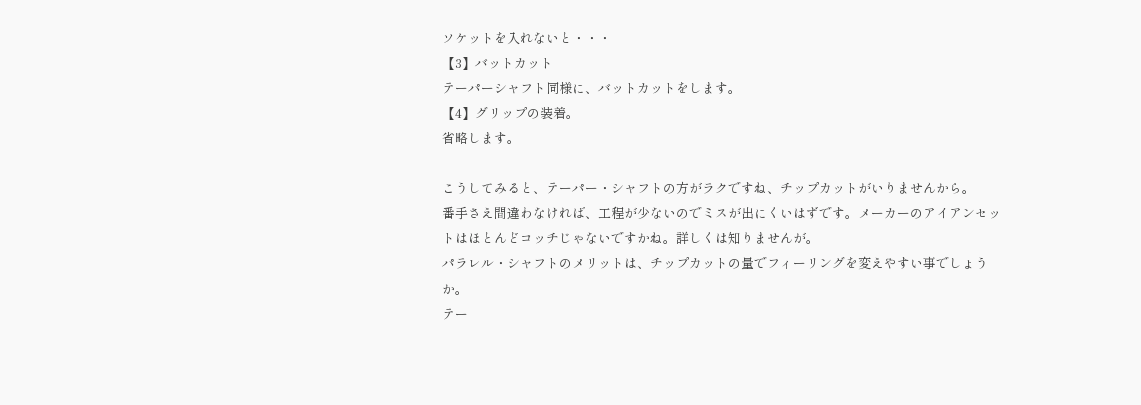ソケットを入れないと・・・
【3】バットカット
テーパーシャフト同様に、バットカットをします。
【4】グリップの装着。
省略します。

こうしてみると、テーパー・シャフトの方がラクですね、チップカットがいりませんから。
番手さえ間違わなければ、工程が少ないのでミスが出にくいはずです。メーカーのアイアンセットはほとんどコッチじゃないですかね。詳しくは知りませんが。
パラレル・シャフトのメリットは、チップカットの量でフィーリングを変えやすい事でしょうか。
テー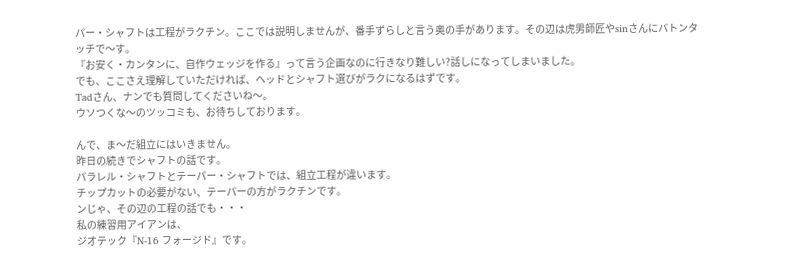パー・シャフトは工程がラクチン。ここでは説明しませんが、番手ずらしと言う奥の手があります。その辺は虎男師匠やsinさんにバトンタッチで〜す。
『お安く・カンタンに、自作ウェッジを作る』って言う企画なのに行きなり難しい?話しになってしまいました。
でも、ここさえ理解していただければ、ヘッドとシャフト選びがラクになるはずです。
Tadさん、ナンでも質問してくださいね〜。
ウソつくな〜のツッコミも、お待ちしております。

んで、ま〜だ組立にはいきません。
昨日の続きでシャフトの話です。
パラレル・シャフトとテーパー・シャフトでは、組立工程が違います。
チップカットの必要がない、テーパーの方がラクチンです。
ンじゃ、その辺の工程の話でも・・・
私の練習用アイアンは、
ジオテック『N-16 フォージド』です。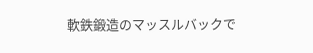軟鉄鍛造のマッスルバックで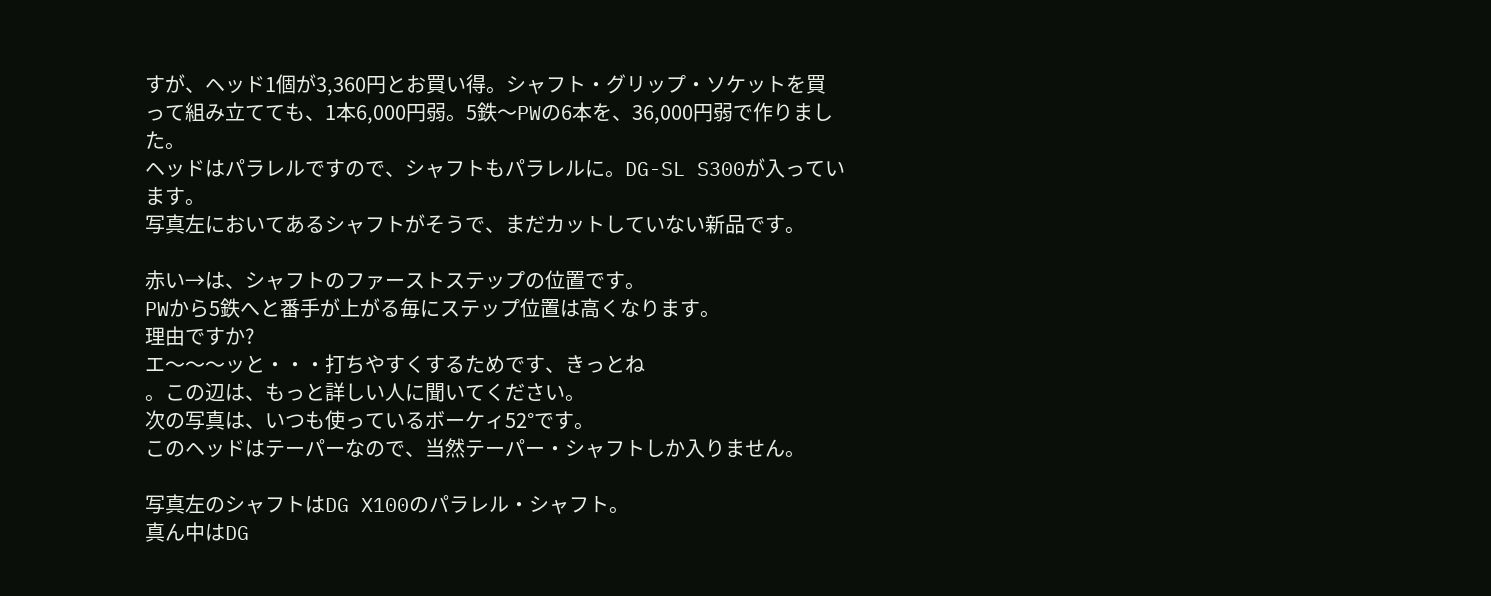すが、ヘッド1個が3,360円とお買い得。シャフト・グリップ・ソケットを買って組み立てても、1本6,000円弱。5鉄〜PWの6本を、36,000円弱で作りました。
ヘッドはパラレルですので、シャフトもパラレルに。DG-SL S300が入っています。
写真左においてあるシャフトがそうで、まだカットしていない新品です。

赤い→は、シャフトのファーストステップの位置です。
PWから5鉄へと番手が上がる毎にステップ位置は高くなります。
理由ですか?
エ〜〜〜ッと・・・打ちやすくするためです、きっとね
。この辺は、もっと詳しい人に聞いてください。
次の写真は、いつも使っているボーケィ52°です。
このヘッドはテーパーなので、当然テーパー・シャフトしか入りません。

写真左のシャフトはDG X100のパラレル・シャフト。
真ん中はDG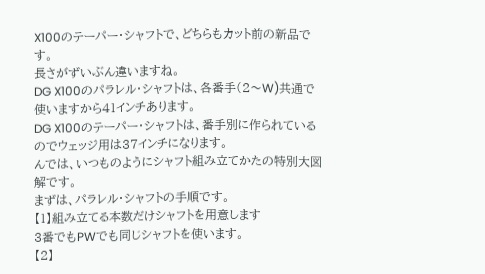X100のテーパー・シャフトで、どちらもカット前の新品です。
長さがずいぶん違いますね。
DG X100のパラレル・シャフトは、各番手(2〜W)共通で使いますから41インチあります。
DG X100のテーパー・シャフトは、番手別に作られているのでウェッジ用は37インチになります。
んでは、いつものようにシャフト組み立てかたの特別大図解です。
まずは、パラレル・シャフトの手順です。
【1】組み立てる本数だけシャフトを用意します
3番でもPWでも同じシャフトを使います。
【2】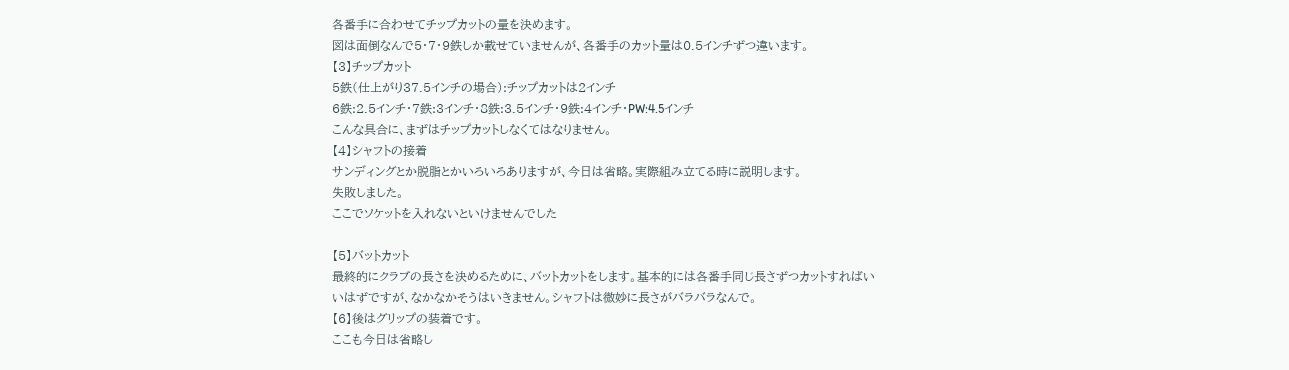各番手に合わせてチップカットの量を決めます。
図は面倒なんで5・7・9鉄しか載せていませんが、各番手のカット量は0.5インチずつ違います。
【3】チップカット
5鉄(仕上がり37.5インチの場合):チップカットは2インチ
6鉄:2.5インチ・7鉄:3インチ・8鉄:3.5インチ・9鉄:4インチ・PW:4.5インチ
こんな具合に、まずはチップカットしなくてはなりません。
【4】シャフトの接着
サンディングとか脱脂とかいろいろありますが、今日は省略。実際組み立てる時に説明します。
失敗しました。
ここでソケットを入れないといけませんでした

【5】バットカット
最終的にクラブの長さを決めるために、バットカットをします。基本的には各番手同じ長さずつカットすればいいはずですが、なかなかそうはいきません。シャフトは微妙に長さがバラバラなんで。
【6】後はグリップの装着です。
ここも今日は省略し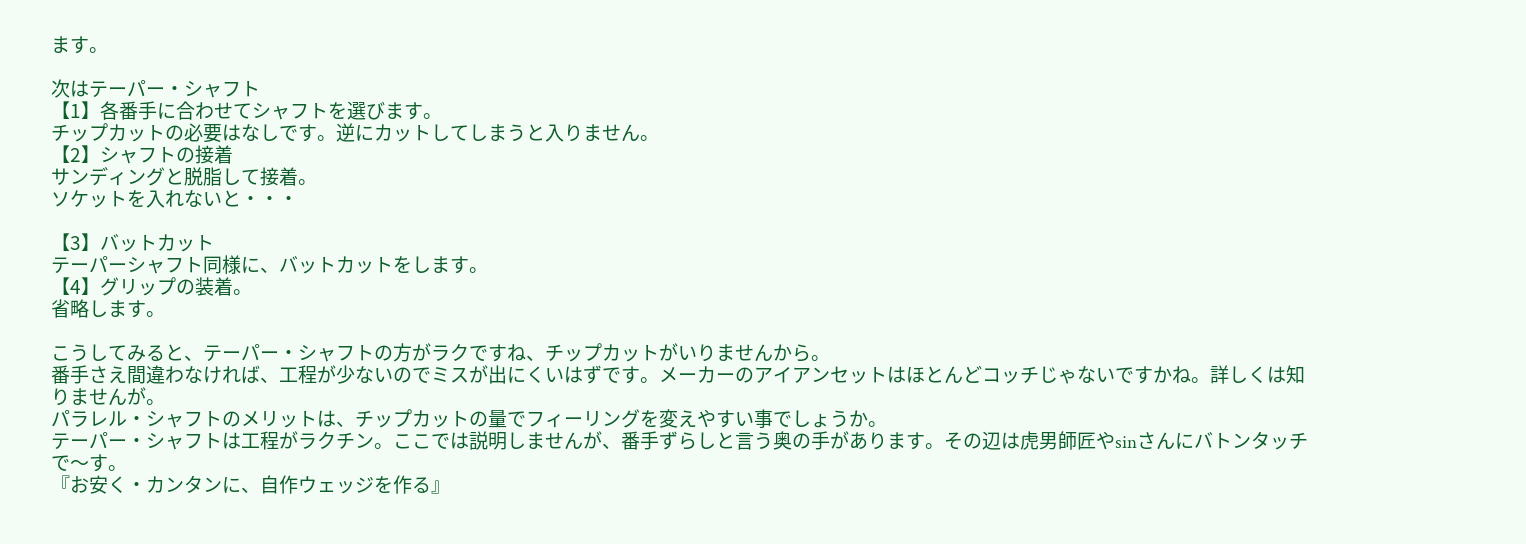ます。

次はテーパー・シャフト
【1】各番手に合わせてシャフトを選びます。
チップカットの必要はなしです。逆にカットしてしまうと入りません。
【2】シャフトの接着
サンディングと脱脂して接着。
ソケットを入れないと・・・

【3】バットカット
テーパーシャフト同様に、バットカットをします。
【4】グリップの装着。
省略します。

こうしてみると、テーパー・シャフトの方がラクですね、チップカットがいりませんから。
番手さえ間違わなければ、工程が少ないのでミスが出にくいはずです。メーカーのアイアンセットはほとんどコッチじゃないですかね。詳しくは知りませんが。
パラレル・シャフトのメリットは、チップカットの量でフィーリングを変えやすい事でしょうか。
テーパー・シャフトは工程がラクチン。ここでは説明しませんが、番手ずらしと言う奥の手があります。その辺は虎男師匠やsinさんにバトンタッチで〜す。
『お安く・カンタンに、自作ウェッジを作る』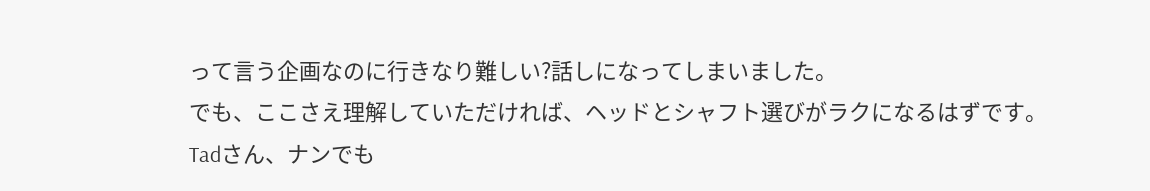って言う企画なのに行きなり難しい?話しになってしまいました。
でも、ここさえ理解していただければ、ヘッドとシャフト選びがラクになるはずです。
Tadさん、ナンでも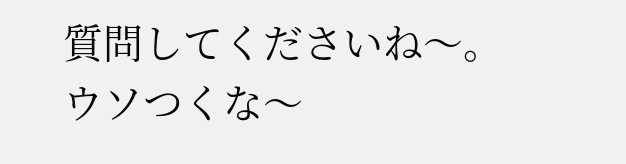質問してくださいね〜。
ウソつくな〜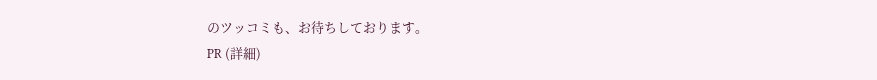のツッコミも、お待ちしております。
PR (詳細)